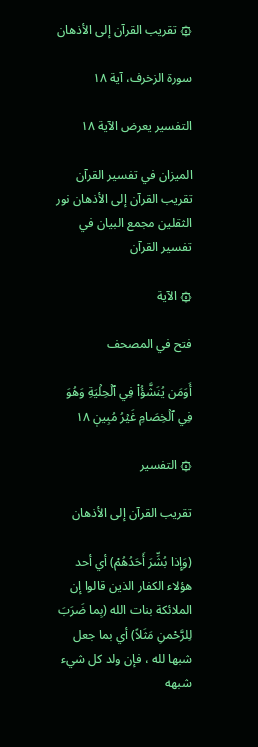۞ تقريب القرآن إلى الأذهان

سورة الزخرف، آية ١٨

التفسير يعرض الآية ١٨

الميزان في تفسير القرآن تقريب القرآن إلى الأذهان نور الثقلين مجمع البيان في تفسير القرآن

۞ الآية

فتح في المصحف

أَوَمَن يُنَشَّؤُاْ فِي ٱلۡحِلۡيَةِ وَهُوَ فِي ٱلۡخِصَامِ غَيۡرُ مُبِينٖ ١٨

۞ التفسير

تقريب القرآن إلى الأذهان

(وَإِذا بُشِّرَ أَحَدُهُمْ) أي أحد هؤلاء الكفار الذين قالوا إن الملائكة بنات الله (بِما ضَرَبَ لِلرَّحْمنِ مَثَلاً) أي بما جعل شبها لله ، فإن ولد كل شيء شبهه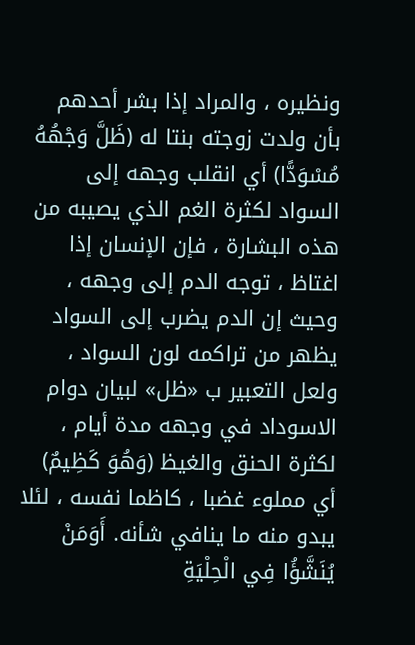ونظيره ، والمراد إذا بشر أحدهم بأن ولدت زوجته بنتا له (ظَلَّ وَجْهُهُ مُسْوَدًّا) أي انقلب وجهه إلى السواد لكثرة الغم الذي يصيبه من هذه البشارة ، فإن الإنسان إذا اغتاظ ، توجه الدم إلى وجهه ، وحيث إن الدم يضرب إلى السواد يظهر من تراكمه لون السواد ، ولعل التعبير ب «ظل» لبيان دوام الاسوداد في وجهه مدة أيام ، لكثرة الحنق والغيظ (وَهُوَ كَظِيمٌ) أي مملوء غضبا ، كاظما نفسه ، لئلا يبدو منه ما ينافي شأنه. أَوَمَنْ يُنَشَّؤُا فِي الْحِلْيَةِ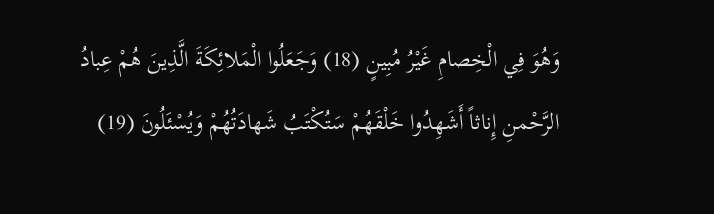وَهُوَ فِي الْخِصامِ غَيْرُ مُبِينٍ (18) وَجَعَلُوا الْمَلائِكَةَ الَّذِينَ هُمْ عِبادُ الرَّحْمنِ إِناثاً أَشَهِدُوا خَلْقَهُمْ سَتُكْتَبُ شَهادَتُهُمْ وَيُسْئَلُونَ (19)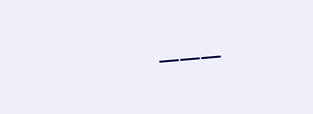___